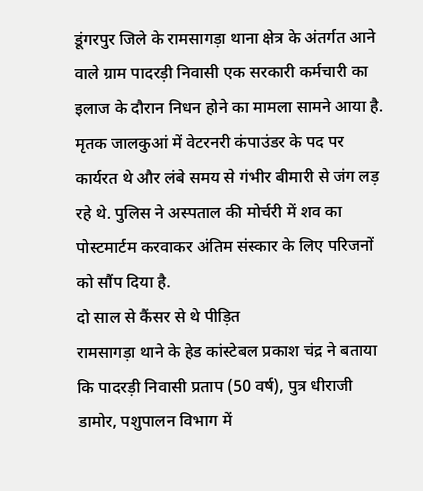डूंगरपुर जिले के रामसागड़ा थाना क्षेत्र के अंतर्गत आने वाले ग्राम पादरड़ी निवासी एक सरकारी कर्मचारी का इलाज के दौरान निधन होने का मामला सामने आया है. मृतक जालकुआं में वेटरनरी कंपाउंडर के पद पर कार्यरत थे और लंबे समय से गंभीर बीमारी से जंग लड़ रहे थे. पुलिस ने अस्पताल की मोर्चरी में शव का पोस्टमार्टम करवाकर अंतिम संस्कार के लिए परिजनों को सौंप दिया है.
दो साल से कैंसर से थे पीड़ित
रामसागड़ा थाने के हेड कांस्टेबल प्रकाश चंद्र ने बताया कि पादरड़ी निवासी प्रताप (50 वर्ष), पुत्र धीराजी डामोर, पशुपालन विभाग में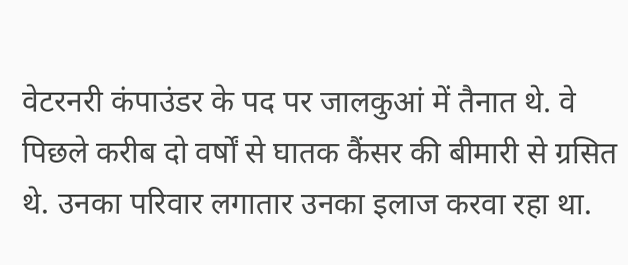वेटरनरी कंपाउंडर के पद पर जालकुआं में तैनात थे. वे पिछले करीब दो वर्षों से घातक कैंसर की बीमारी से ग्रसित थे. उनका परिवार लगातार उनका इलाज करवा रहा था.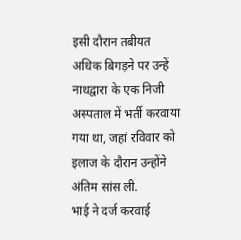इसी दौरान तबीयत अधिक बिगड़ने पर उन्हें नाथद्वारा के एक निजी अस्पताल में भर्ती करवाया गया था, जहां रविवार को इलाज के दौरान उन्होंने अंतिम सांस ली.
भाई ने दर्ज करवाई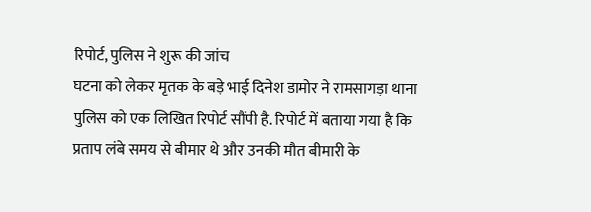रिपोर्ट, पुलिस ने शुरू की जांच
घटना को लेकर मृतक के बड़े भाई दिनेश डामोर ने रामसागड़ा थाना पुलिस को एक लिखित रिपोर्ट सौंपी है. रिपोर्ट में बताया गया है कि प्रताप लंबे समय से बीमार थे और उनकी मौत बीमारी के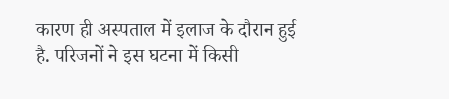कारण ही अस्पताल में इलाज के दौरान हुई है. परिजनों ने इस घटना में किसी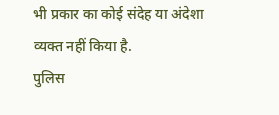भी प्रकार का कोई संदेह या अंदेशा व्यक्त नहीं किया है.
पुलिस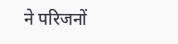ने परिजनों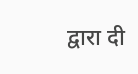द्वारा दी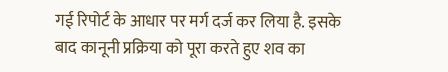गई रिपोर्ट के आधार पर मर्ग दर्ज कर लिया है. इसके बाद कानूनी प्रक्रिया को पूरा करते हुए शव का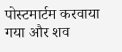पोस्टमार्टम करवाया गया और शव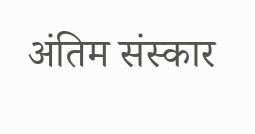अंतिम संस्कार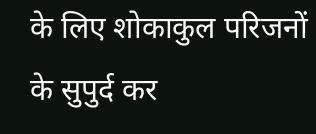के लिए शोकाकुल परिजनों के सुपुर्द कर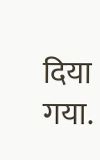दिया गया.